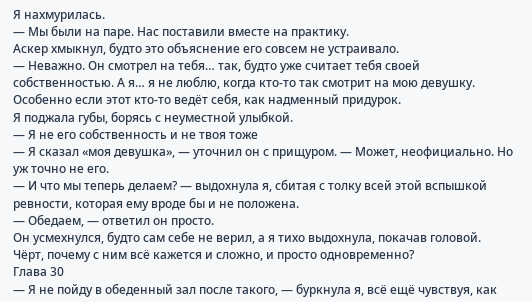Я нахмурилась.
— Мы были на паре. Нас поставили вместе на практику.
Аскер хмыкнул, будто это объяснение его совсем не устраивало.
— Неважно. Он смотрел на тебя… так, будто уже считает тебя своей собственностью. А я… я не люблю, когда кто-то так смотрит на мою девушку. Особенно если этот кто-то ведёт себя, как надменный придурок.
Я поджала губы, борясь с неуместной улыбкой.
— Я не его собственность и не твоя тоже
— Я сказал «моя девушка», — уточнил он с прищуром. — Может, неофициально. Но уж точно не его.
— И что мы теперь делаем? — выдохнула я, сбитая с толку всей этой вспышкой ревности, которая ему вроде бы и не положена.
— Обедаем, — ответил он просто.
Он усмехнулся, будто сам себе не верил, а я тихо выдохнула, покачав головой. Чёрт, почему с ним всё кажется и сложно, и просто одновременно?
Глава 30
— Я не пойду в обеденный зал после такого, — буркнула я, всё ещё чувствуя, как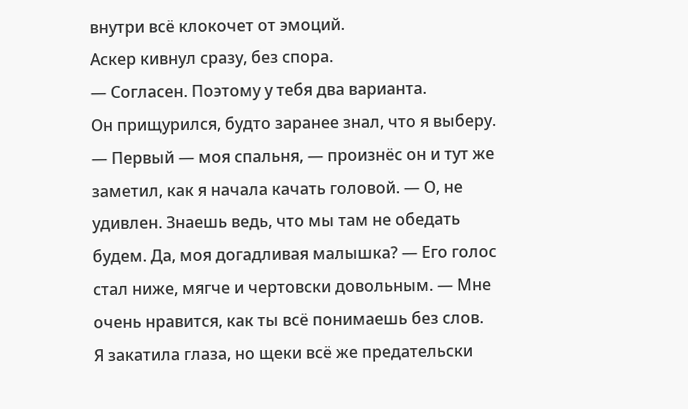внутри всё клокочет от эмоций.
Аскер кивнул сразу, без спора.
— Согласен. Поэтому у тебя два варианта.
Он прищурился, будто заранее знал, что я выберу.
— Первый — моя спальня, — произнёс он и тут же заметил, как я начала качать головой. — О, не удивлен. Знаешь ведь, что мы там не обедать будем. Да, моя догадливая малышка? — Его голос стал ниже, мягче и чертовски довольным. — Мне очень нравится, как ты всё понимаешь без слов.
Я закатила глаза, но щеки всё же предательски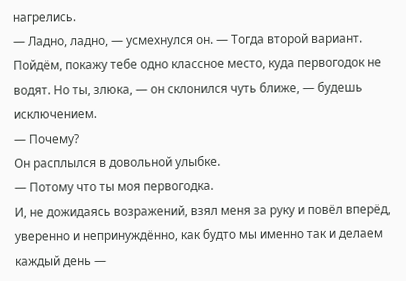нагрелись.
— Ладно, ладно, — усмехнулся он. — Тогда второй вариант. Пойдём, покажу тебе одно классное место, куда первогодок не водят. Но ты, злюка, — он склонился чуть ближе, — будешь исключением.
— Почему?
Он расплылся в довольной улыбке.
— Потому что ты моя первогодка.
И, не дожидаясь возражений, взял меня за руку и повёл вперёд, уверенно и непринуждённо, как будто мы именно так и делаем каждый день —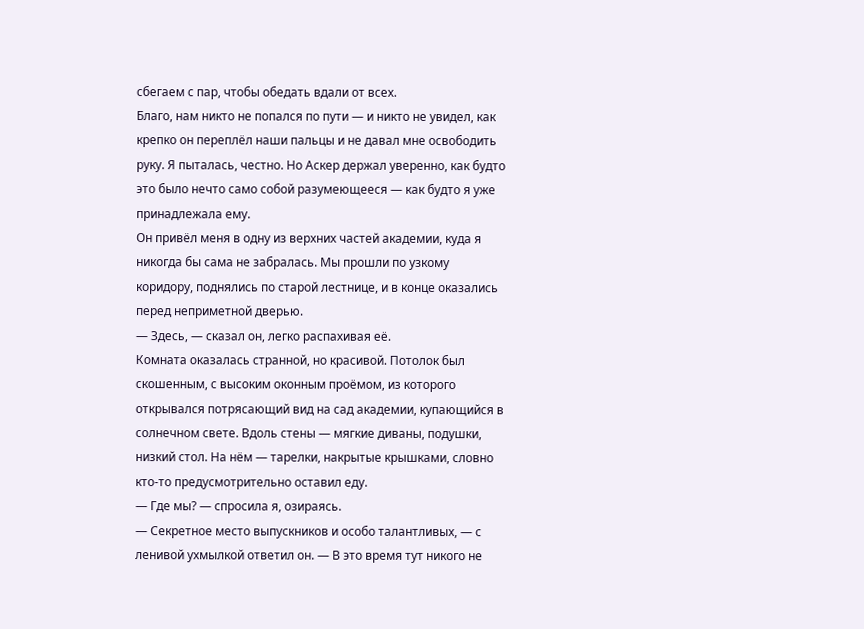сбегаем с пар, чтобы обедать вдали от всех.
Благо, нам никто не попался по пути — и никто не увидел, как крепко он переплёл наши пальцы и не давал мне освободить руку. Я пыталась, честно. Но Аскер держал уверенно, как будто это было нечто само собой разумеющееся — как будто я уже принадлежала ему.
Он привёл меня в одну из верхних частей академии, куда я никогда бы сама не забралась. Мы прошли по узкому коридору, поднялись по старой лестнице, и в конце оказались перед неприметной дверью.
— Здесь, — сказал он, легко распахивая её.
Комната оказалась странной, но красивой. Потолок был скошенным, с высоким оконным проёмом, из которого открывался потрясающий вид на сад академии, купающийся в солнечном свете. Вдоль стены — мягкие диваны, подушки, низкий стол. На нём — тарелки, накрытые крышками, словно кто-то предусмотрительно оставил еду.
— Где мы? — спросила я, озираясь.
— Секретное место выпускников и особо талантливых, — с ленивой ухмылкой ответил он. — В это время тут никого не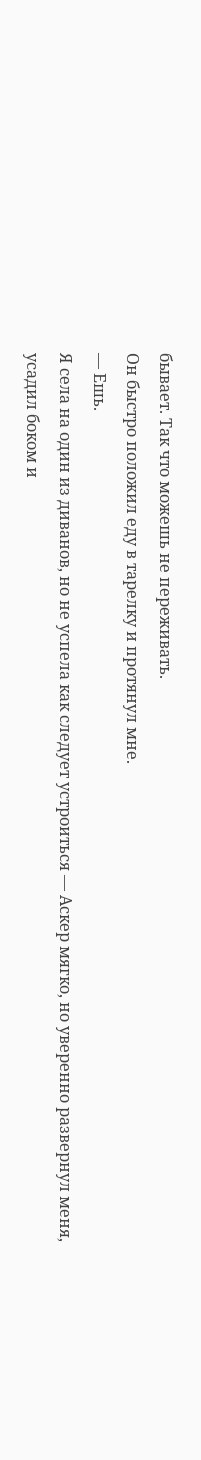бывает. Так что можешь не переживать.
Он быстро положил еду в тарелку и протянул мне.
— Ешь.
Я села на один из диванов, но не успела как следует устроиться — Аскер мягко, но уверенно развернул меня, усадил боком и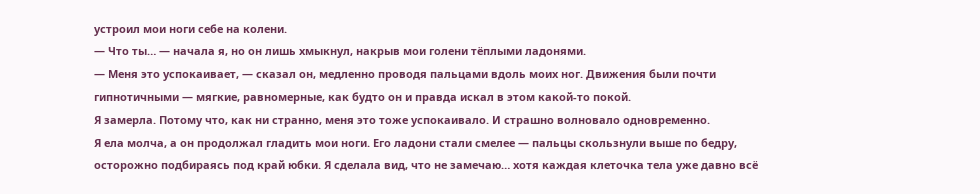устроил мои ноги себе на колени.
— Что ты… — начала я, но он лишь хмыкнул, накрыв мои голени тёплыми ладонями.
— Меня это успокаивает, — сказал он, медленно проводя пальцами вдоль моих ног. Движения были почти гипнотичными — мягкие, равномерные, как будто он и правда искал в этом какой-то покой.
Я замерла. Потому что, как ни странно, меня это тоже успокаивало. И страшно волновало одновременно.
Я ела молча, а он продолжал гладить мои ноги. Его ладони стали смелее — пальцы скользнули выше по бедру, осторожно подбираясь под край юбки. Я сделала вид, что не замечаю… хотя каждая клеточка тела уже давно всё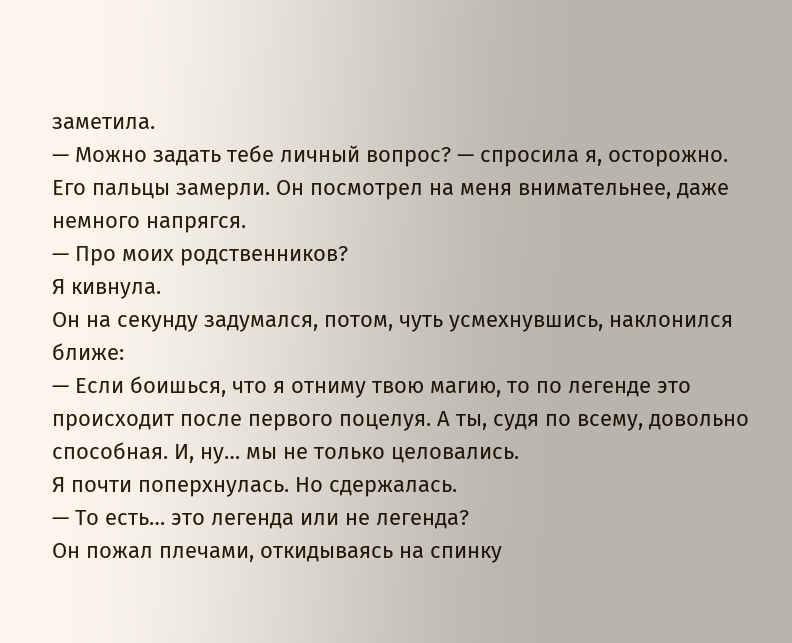заметила.
— Можно задать тебе личный вопрос? — спросила я, осторожно.
Его пальцы замерли. Он посмотрел на меня внимательнее, даже немного напрягся.
— Про моих родственников?
Я кивнула.
Он на секунду задумался, потом, чуть усмехнувшись, наклонился ближе:
— Если боишься, что я отниму твою магию, то по легенде это происходит после первого поцелуя. А ты, судя по всему, довольно способная. И, ну… мы не только целовались.
Я почти поперхнулась. Но сдержалась.
— То есть… это легенда или не легенда?
Он пожал плечами, откидываясь на спинку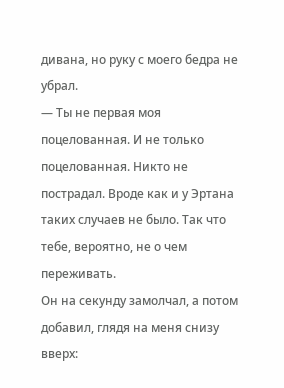дивана, но руку с моего бедра не убрал.
— Ты не первая моя поцелованная. И не только поцелованная. Никто не пострадал. Вроде как и у Эртана таких случаев не было. Так что тебе, вероятно, не о чем переживать.
Он на секунду замолчал, а потом добавил, глядя на меня снизу вверх: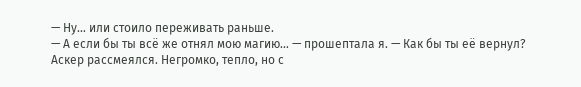— Ну… или стоило переживать раньше.
— А если бы ты всё же отнял мою магию… — прошептала я. — Как бы ты её вернул?
Аскер рассмеялся. Негромко, тепло, но с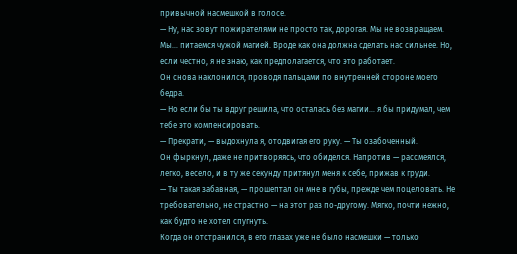привычной насмешкой в голосе.
— Ну, нас зовут пожирателями не просто так, дорогая. Мы не возвращаем. Мы… питаемся чужой магией. Вроде как она должна сделать нас сильнее. Но, если честно, я не знаю, как предполагается, что это работает.
Он снова наклонился, проводя пальцами по внутренней стороне моего бедра.
— Но если бы ты вдруг решила, что осталась без магии… я бы придумал, чем тебе это компенсировать.
— Прекрати, — выдохнула я, отодвигая его руку. — Ты озабоченный.
Он фыркнул, даже не притворяясь, что обиделся. Напротив — рассмеялся, легко, весело, и в ту же секунду притянул меня к себе, прижав к груди.
— Ты такая забавная, — прошептал он мне в губы, прежде чем поцеловать. Не требовательно, не страстно — на этот раз по-другому. Мягко, почти нежно, как будто не хотел спугнуть.
Когда он отстранился, в его глазах уже не было насмешки — только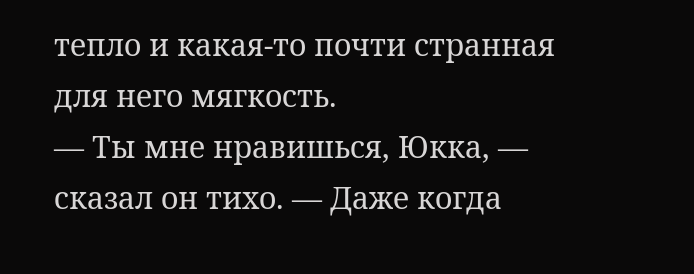тепло и какая-то почти странная для него мягкость.
— Ты мне нравишься, Юкка, — сказал он тихо. — Даже когда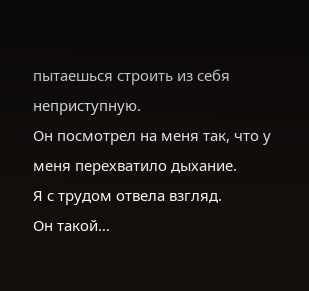пытаешься строить из себя неприступную.
Он посмотрел на меня так, что у меня перехватило дыхание.
Я с трудом отвела взгляд.
Он такой…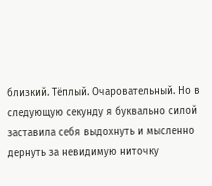близкий. Тёплый. Очаровательный. Но в следующую секунду я буквально силой заставила себя выдохнуть и мысленно дернуть за невидимую ниточку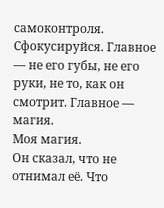самоконтроля.
Сфокусируйся. Главное — не его губы, не его руки, не то, как он смотрит. Главное — магия.
Моя магия.
Он сказал, что не отнимал её. Что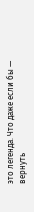это легенда. Что даже если бы — вернуть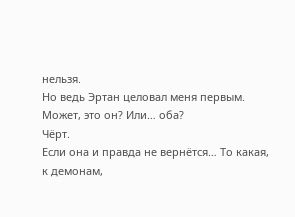нельзя.
Но ведь Эртан целовал меня первым. Может, это он? Или… оба?
Чёрт.
Если она и правда не вернётся… То какая, к демонам,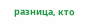разница, кто